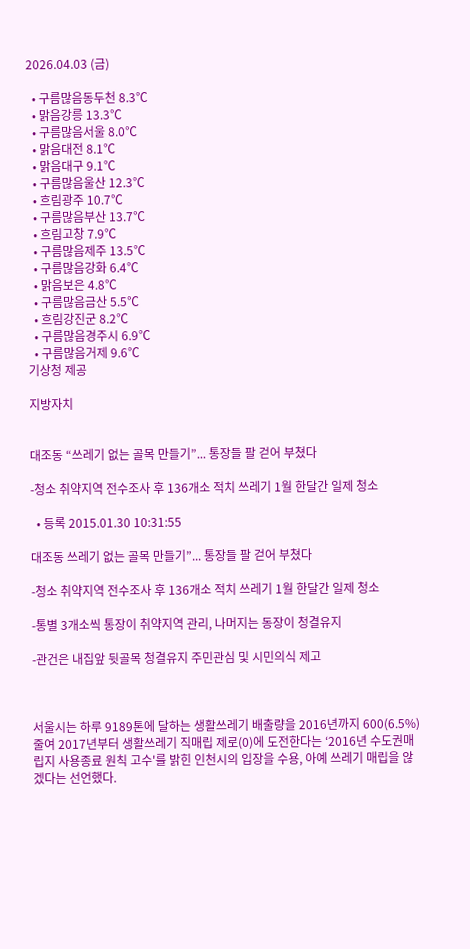2026.04.03 (금)

  • 구름많음동두천 8.3℃
  • 맑음강릉 13.3℃
  • 구름많음서울 8.0℃
  • 맑음대전 8.1℃
  • 맑음대구 9.1℃
  • 구름많음울산 12.3℃
  • 흐림광주 10.7℃
  • 구름많음부산 13.7℃
  • 흐림고창 7.9℃
  • 구름많음제주 13.5℃
  • 구름많음강화 6.4℃
  • 맑음보은 4.8℃
  • 구름많음금산 5.5℃
  • 흐림강진군 8.2℃
  • 구름많음경주시 6.9℃
  • 구름많음거제 9.6℃
기상청 제공

지방자치


대조동 “쓰레기 없는 골목 만들기”... 통장들 팔 걷어 부쳤다

-청소 취약지역 전수조사 후 136개소 적치 쓰레기 1월 한달간 일제 청소

  • 등록 2015.01.30 10:31:55

대조동 쓰레기 없는 골목 만들기”... 통장들 팔 걷어 부쳤다

-청소 취약지역 전수조사 후 136개소 적치 쓰레기 1월 한달간 일제 청소

-통별 3개소씩 통장이 취약지역 관리, 나머지는 동장이 청결유지

-관건은 내집앞 뒷골목 청결유지 주민관심 및 시민의식 제고



서울시는 하루 9189톤에 달하는 생활쓰레기 배출량을 2016년까지 600(6.5%) 줄여 2017년부터 생활쓰레기 직매립 제로(0)에 도전한다는 ‘2016년 수도권매립지 사용종료 원칙 고수'를 밝힌 인천시의 입장을 수용, 아예 쓰레기 매립을 않겠다는 선언했다.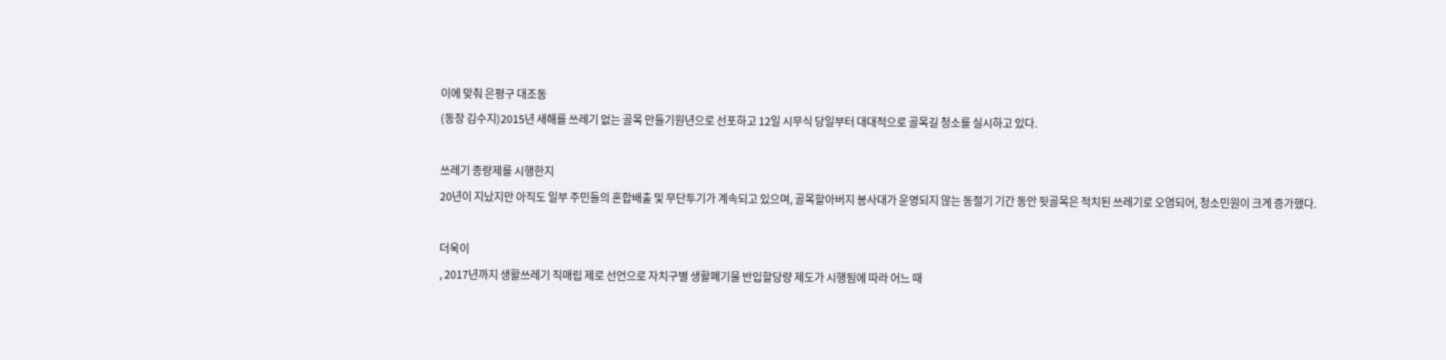이에 맞춰 은평구 대조동
(동장 김수지)2015년 새해를 쓰레기 없는 골목 만들기원년으로 선포하고 12일 시무식 당일부터 대대적으로 골목길 청소를 실시하고 있다.

쓰레기 종량제를 시행한지
20년이 지났지만 아직도 일부 주민들의 혼합배출 및 무단투기가 계속되고 있으며, 골목할아버지 봉사대가 운영되지 않는 동절기 기간 동안 뒷골목은 적치된 쓰레기로 오염되어, 청소민원이 크게 증가했다.

더욱이
, 2017년까지 생활쓰레기 직매립 제로 선언으로 자치구별 생활폐기물 반입할당량 제도가 시행됨에 따라 어느 때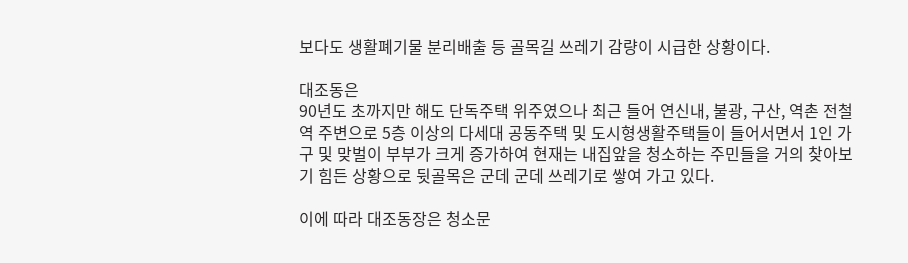보다도 생활폐기물 분리배출 등 골목길 쓰레기 감량이 시급한 상황이다.

대조동은
90년도 초까지만 해도 단독주택 위주였으나 최근 들어 연신내, 불광, 구산, 역촌 전철역 주변으로 5층 이상의 다세대 공동주택 및 도시형생활주택들이 들어서면서 1인 가구 및 맞벌이 부부가 크게 증가하여 현재는 내집앞을 청소하는 주민들을 거의 찾아보기 힘든 상황으로 뒷골목은 군데 군데 쓰레기로 쌓여 가고 있다.

이에 따라 대조동장은 청소문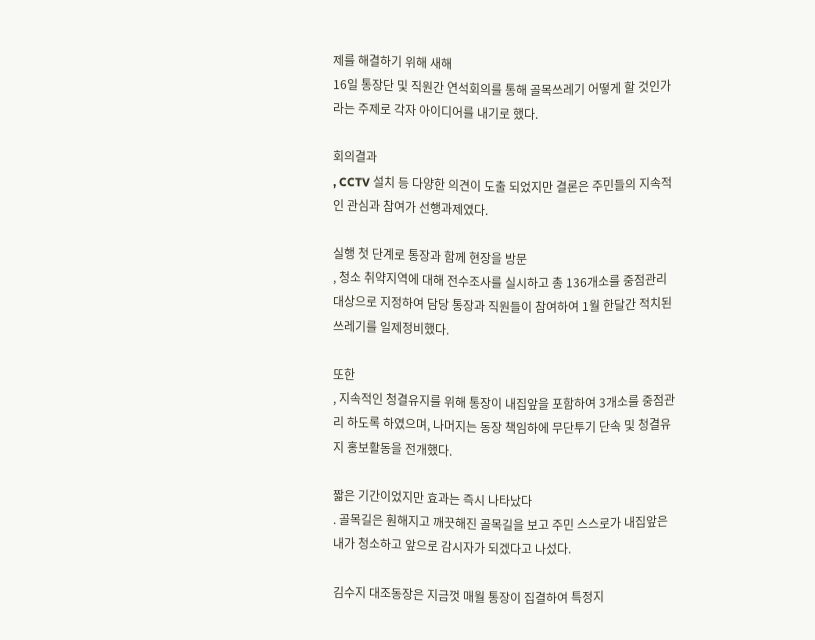제를 해결하기 위해 새해
16일 통장단 및 직원간 연석회의를 통해 골목쓰레기 어떻게 할 것인가라는 주제로 각자 아이디어를 내기로 했다.

회의결과
, CCTV 설치 등 다양한 의견이 도출 되었지만 결론은 주민들의 지속적인 관심과 참여가 선행과제였다.

실행 첫 단계로 통장과 함께 현장을 방문
, 청소 취약지역에 대해 전수조사를 실시하고 총 136개소를 중점관리 대상으로 지정하여 담당 통장과 직원들이 참여하여 1월 한달간 적치된 쓰레기를 일제정비했다.

또한
, 지속적인 청결유지를 위해 통장이 내집앞을 포함하여 3개소를 중점관리 하도록 하였으며, 나머지는 동장 책임하에 무단투기 단속 및 청결유지 홍보활동을 전개했다.

짧은 기간이었지만 효과는 즉시 나타났다
. 골목길은 훤해지고 깨끗해진 골목길을 보고 주민 스스로가 내집앞은 내가 청소하고 앞으로 감시자가 되겠다고 나섰다.

김수지 대조동장은 지금껏 매월 통장이 집결하여 특정지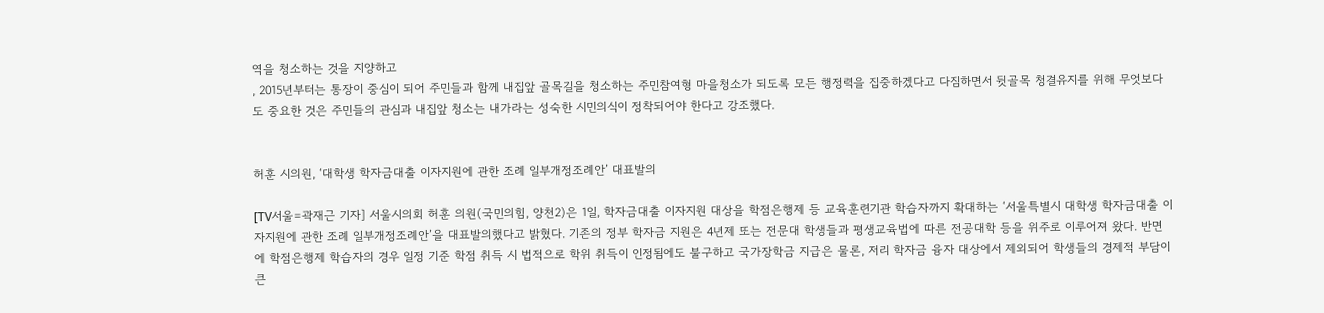역을 청소하는 것을 지양하고
, 2015년부터는 통장이 중심이 되어 주민들과 함께 내집앞 골목길을 청소하는 주민참여형 마을청소가 되도록 모든 행정력을 집중하겠다고 다짐하면서 뒷골목 청결유지를 위해 무엇보다도 중요한 것은 주민들의 관심과 내집앞 청소는 내가라는 성숙한 시민의식이 정착되어야 한다고 강조했다.


허훈 시의원, ‘대학생 학자금대출 이자지원에 관한 조례 일부개정조례안’ 대표발의

[TV서울=곽재근 기자] 서울시의회 허훈 의원(국민의힘, 양천2)은 1일, 학자금대출 이자지원 대상을 학점은행제 등 교육훈련기관 학습자까지 확대하는 ‘서울특별시 대학생 학자금대출 이자지원에 관한 조례 일부개정조례안’을 대표발의했다고 밝혔다. 기존의 정부 학자금 지원은 4년제 또는 전문대 학생들과 평생교육법에 따른 전공대학 등을 위주로 이루어져 왔다. 반면에 학점은행제 학습자의 경우 일정 기준 학점 취득 시 법적으로 학위 취득이 인정됨에도 불구하고 국가장학금 지급은 물론, 저리 학자금 융자 대상에서 제외되어 학생들의 경제적 부담이 큰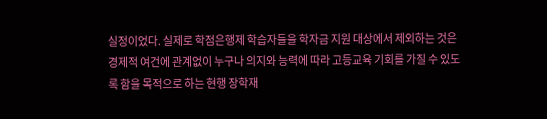실정이었다. 실제로 학점은행제 학습자들을 학자금 지원 대상에서 제외하는 것은 경제적 여건에 관계없이 누구나 의지와 능력에 따라 고등교육 기회를 가질 수 있도록 함을 목적으로 하는 현행 장학재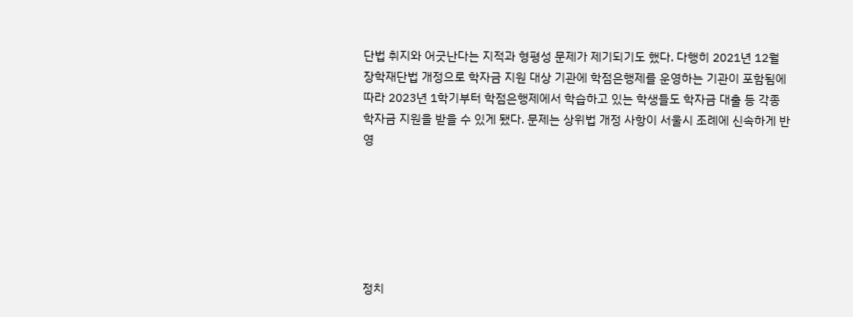단법 취지와 어긋난다는 지적과 형평성 문제가 제기되기도 했다. 다행히 2021년 12월 장학재단법 개정으로 학자금 지원 대상 기관에 학점은행제를 운영하는 기관이 포함됨에 따라 2023년 1학기부터 학점은행제에서 학습하고 있는 학생들도 학자금 대출 등 각종 학자금 지원을 받을 수 있게 됐다. 문제는 상위법 개정 사항이 서울시 조례에 신속하게 반영






정치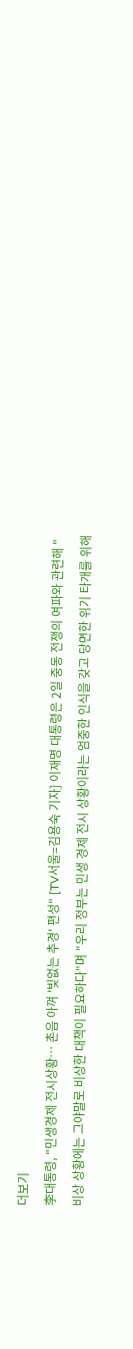더보기
李대통령, "민생경제 전시상황… 촌음 아껴 '빚없는 추경' 편성" [TV서울=김용숙 기자] 이재명 대통령은 2일 중동 전쟁의 여파와 관련해 "비상 상황에는 그야말로 비상한 대책이 필요하다"며 "우리 정부는 민생 경제 전시 상황이라는 엄중한 인식을 갖고 당면한 위기 타개를 위해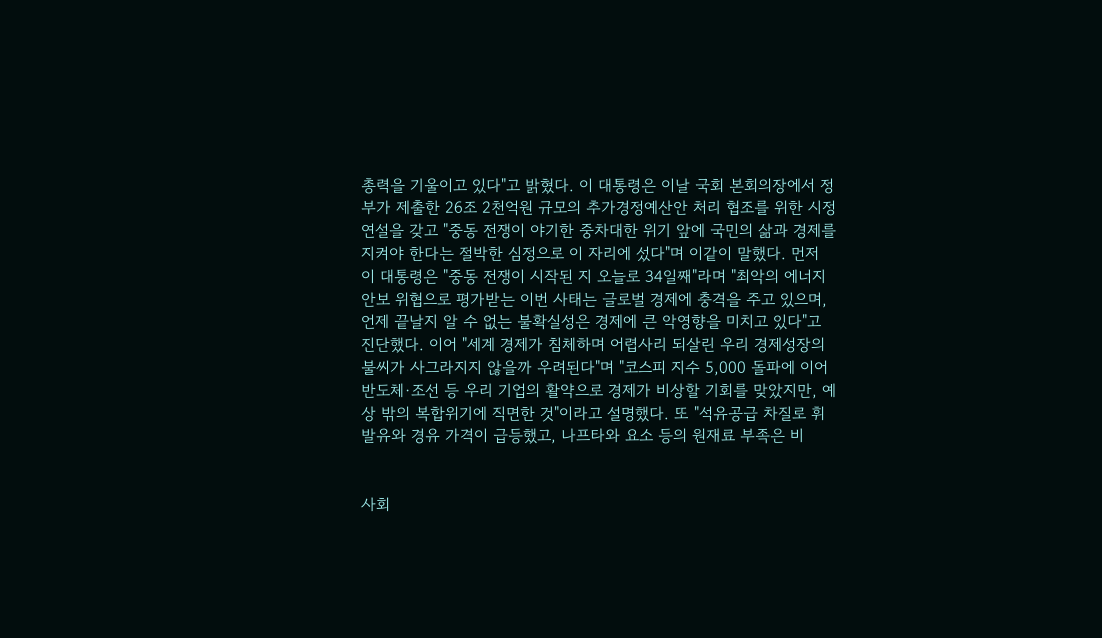총력을 기울이고 있다"고 밝혔다. 이 대통령은 이날 국회 본회의장에서 정부가 제출한 26조 2천억원 규모의 추가경정예산안 처리 협조를 위한 시정연설을 갖고 "중동 전쟁이 야기한 중차대한 위기 앞에 국민의 삶과 경제를 지켜야 한다는 절박한 심정으로 이 자리에 섰다"며 이같이 말했다. 먼저 이 대통령은 "중동 전쟁이 시작된 지 오늘로 34일째"라며 "최악의 에너지 안보 위협으로 평가받는 이번 사태는 글로벌 경제에 충격을 주고 있으며, 언제 끝날지 알 수 없는 불확실성은 경제에 큰 악영향을 미치고 있다"고 진단했다. 이어 "세계 경제가 침체하며 어렵사리 되살린 우리 경제성장의 불씨가 사그라지지 않을까 우려된다"며 "코스피 지수 5,000 돌파에 이어 반도체·조선 등 우리 기업의 활약으로 경제가 비상할 기회를 맞았지만, 예상 밖의 복합위기에 직면한 것"이라고 설명했다. 또 "석유공급 차질로 휘발유와 경유 가격이 급등했고, 나프타와 요소 등의 원재료 부족은 비


사회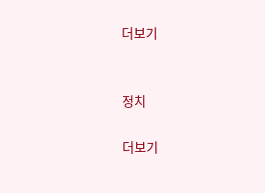더보기


정치

더보기